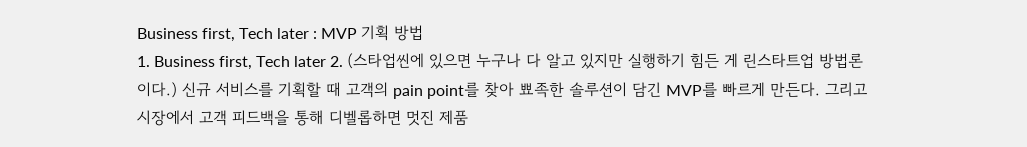Business first, Tech later : MVP 기획 방법
1. Business first, Tech later 2. (스타업씬에 있으면 누구나 다 알고 있지만 실행하기 힘든 게 린스타트업 방법론이다.) 신규 서비스를 기획할 때 고객의 pain point를 찾아 뾰족한 솔루션이 담긴 MVP를 빠르게 만든다. 그리고 시장에서 고객 피드백을 통해 디벨롭하면 멋진 제품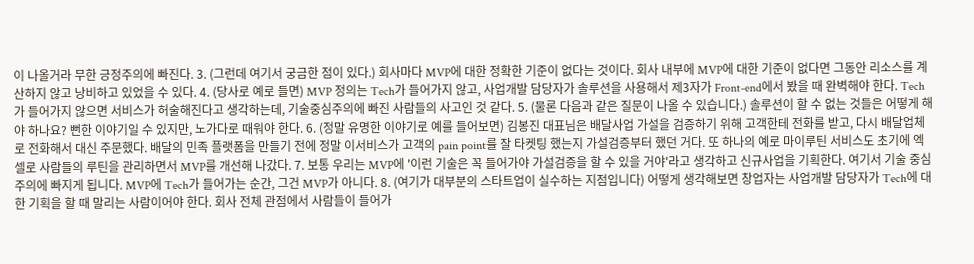이 나올거라 무한 긍정주의에 빠진다. 3. (그런데 여기서 궁금한 점이 있다.) 회사마다 MVP에 대한 정확한 기준이 없다는 것이다. 회사 내부에 MVP에 대한 기준이 없다면 그동안 리소스를 계산하지 않고 낭비하고 있었을 수 있다. 4. (당사로 예로 들면) MVP 정의는 Tech가 들어가지 않고, 사업개발 담당자가 솔루션을 사용해서 제3자가 Front-end에서 봤을 때 완벽해야 한다. Tech가 들어가지 않으면 서비스가 허술해진다고 생각하는데, 기술중심주의에 빠진 사람들의 사고인 것 같다. 5. (물론 다음과 같은 질문이 나올 수 있습니다.) 솔루션이 할 수 없는 것들은 어떻게 해야 하나요? 뻔한 이야기일 수 있지만, 노가다로 때워야 한다. 6. (정말 유명한 이야기로 예를 들어보면) 김봉진 대표님은 배달사업 가설을 검증하기 위해 고객한테 전화를 받고, 다시 배달업체로 전화해서 대신 주문했다. 배달의 민족 플랫폼을 만들기 전에 정말 이서비스가 고객의 pain point를 잘 타켓팅 했는지 가설검증부터 했던 거다. 또 하나의 예로 마이루틴 서비스도 초기에 엑셀로 사람들의 루틴을 관리하면서 MVP를 개선해 나갔다. 7. 보통 우리는 MVP에 '이런 기술은 꼭 들어가야 가설검증을 할 수 있을 거야'라고 생각하고 신규사업을 기획한다. 여기서 기술 중심주의에 빠지게 됩니다. MVP에 Tech가 들어가는 순간, 그건 MVP가 아니다. 8. (여기가 대부분의 스타트업이 실수하는 지점입니다) 어떻게 생각해보면 창업자는 사업개발 담당자가 Tech에 대한 기획을 할 때 말리는 사람이어야 한다. 회사 전체 관점에서 사람들이 들어가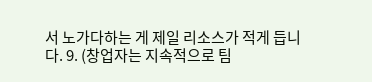서 노가다하는 게 제일 리소스가 적게 듭니다. 9. (창업자는 지속적으로 팀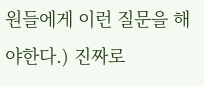원들에게 이런 질문을 해야한다.) 진짜로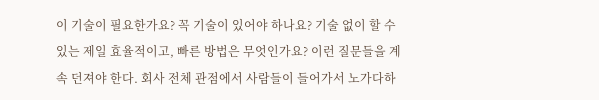이 기술이 필요한가요? 꼭 기술이 있어야 하나요? 기술 없이 할 수 있는 제일 효율적이고, 빠른 방법은 무엇인가요? 이런 질문들을 계속 던져야 한다. 회사 전체 관점에서 사람들이 들어가서 노가다하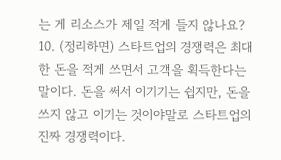는 게 리소스가 제일 적게 들지 않나요? 10. (정리하면) 스타트업의 경쟁력은 최대한 돈을 적게 쓰면서 고객을 획득한다는 말이다. 돈을 써서 이기기는 쉽지만, 돈을 쓰지 않고 이기는 것이야말로 스타트업의 진짜 경쟁력이다.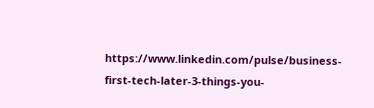https://www.linkedin.com/pulse/business-first-tech-later-3-things-you-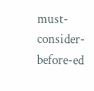must-consider-before-ed